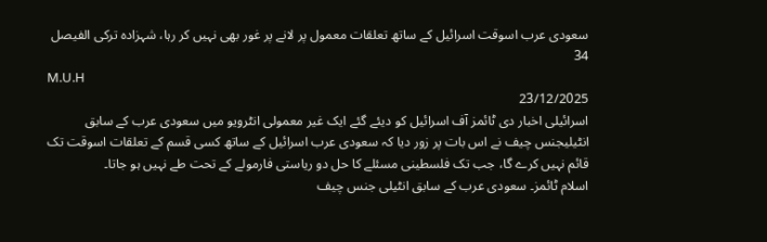سعودی عرب اسوقت اسرائیل کے ساتھ تعلقات معمول پر لانے پر غور بھی نہیں کر رہا، شہزادہ ترکی الفیصل
34
M.U.H
23/12/2025
اسرائیلی اخبار دی ٹائمز آف اسرائیل کو دیئے گئے ایک غیر معمولی انٹرویو میں سعودی عرب کے سابق انٹیلیجنس چیف نے اس بات پر زور دیا کہ سعودی عرب اسرائیل کے ساتھ کسی قسم کے تعلقات اسوقت تک قائم نہیں کرے گا، جب تک فلسطینی مسئلے کا حل دو ریاستی فارمولے کے تحت طے نہیں ہو جاتا۔
اسلام ٹائمز۔ سعودی عرب کے سابق انٹیلی جنس چیف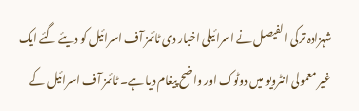شہزادہ ترکی الفیصل نے اسرائیلی اخبار دی ٹائمز آف اسرائیل کو دیئے گئے ایک غیر معمولی انٹرویو میں دوٹوک اور واضح پیغام دیا ہے۔ ٹائمز آف اسرائیل کے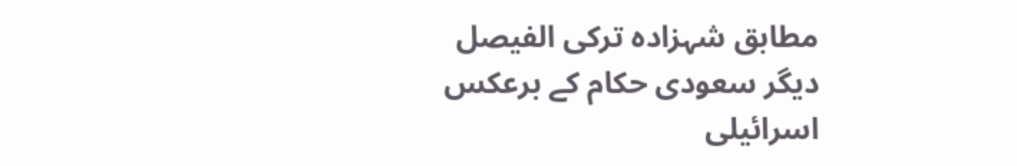مطابق شہزادہ ترکی الفیصل دیگر سعودی حکام کے برعکس اسرائیلی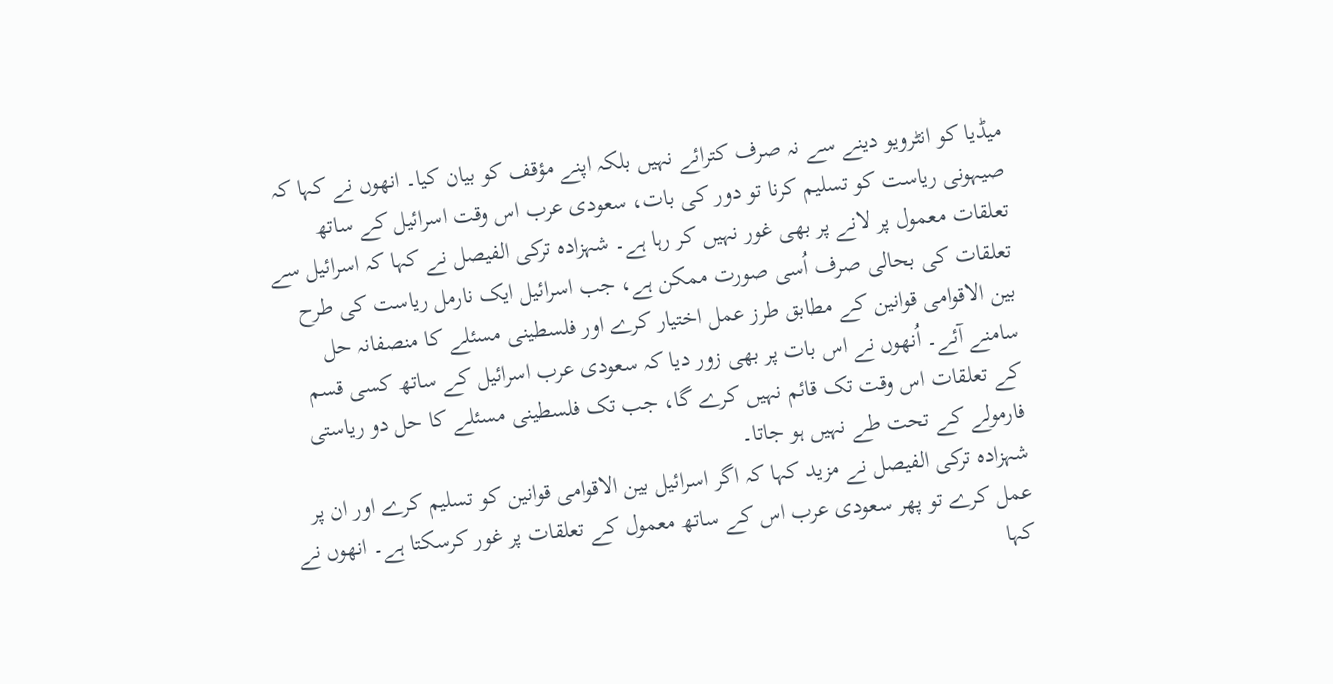میڈیا کو انٹرویو دینے سے نہ صرف کترائے نہیں بلکہ اپنے مؤقف کو بیان کیا۔ انھوں نے کہا کہ صیہونی ریاست کو تسلیم کرنا تو دور کی بات، سعودی عرب اس وقت اسرائیل کے ساتھ تعلقات معمول پر لانے پر بھی غور نہیں کر رہا ہے۔ شہزادہ ترکی الفیصل نے کہا کہ اسرائیل سے تعلقات کی بحالی صرف اُسی صورت ممکن ہے، جب اسرائیل ایک نارمل ریاست کی طرح بین الاقوامی قوانین کے مطابق طرز عمل اختیار کرے اور فلسطینی مسئلے کا منصفانہ حل سامنے آئے۔ اُنھوں نے اس بات پر بھی زور دیا کہ سعودی عرب اسرائیل کے ساتھ کسی قسم کے تعلقات اس وقت تک قائم نہیں کرے گا، جب تک فلسطینی مسئلے کا حل دو ریاستی فارمولے کے تحت طے نہیں ہو جاتا۔
شہزادہ ترکی الفیصل نے مزید کہا کہ اگر اسرائیل بین الاقوامی قوانین کو تسلیم کرے اور ان پر عمل کرے تو پھر سعودی عرب اس کے ساتھ معمول کے تعلقات پر غور کرسکتا ہے۔ انھوں نے کہا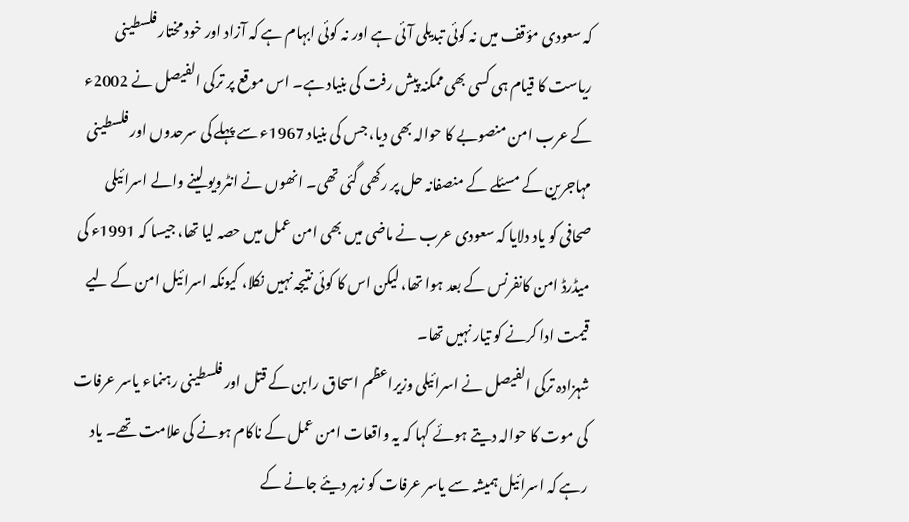کہ سعودی مؤقف میں نہ کوئی تبدیلی آئی ہے اور نہ کوئی ابہام ہے کہ آزاد اور خود مختار فلسطینی ریاست کا قیام ہی کسی بھی ممکنہ پیش رفت کی بنیاد ہے۔ اس موقع پر ترکی الفیصل نے 2002ء کے عرب امن منصوبے کا حوالہ بھی دیا، جس کی بنیاد 1967ء سے پہلے کی سرحدوں اور فلسطینی مہاجرین کے مسئلے کے منصفانہ حل پر رکھی گئی تھی۔ انھوں نے انٹرویو لینے والے اسرائیلی صحافی کو یاد دلایا کہ سعودی عرب نے ماضی میں بھی امن عمل میں حصہ لیا تھا، جیسا کہ 1991ء کی میڈرڈ امن کانفرنس کے بعد ہوا تھا، لیکن اس کا کوئی نتیجہ نہیں نکلا، کیونکہ اسرائیل امن کے لیے قیمت ادا کرنے کو تیار نہیں تھا۔
شہزادہ ترکی الفیصل نے اسرائیلی وزیراعظم اسحاق رابن کے قتل اور فلسطینی رہنماء یاسر عرفات کی موت کا حوالہ دیتے ہوئے کہا کہ یہ واقعات امن عمل کے ناکام ہونے کی علامت تھے۔ یاد رہے کہ اسرائیل ہمیشہ سے یاسر عرفات کو زہر دیئے جانے کے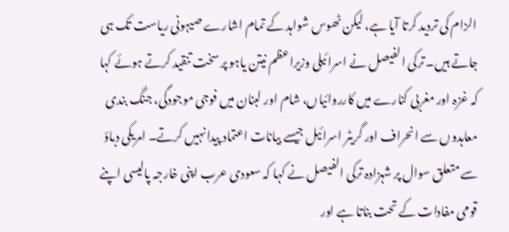الزام کی تردید کرتا آیا ہے، لیکن ٹھوس شواہد کے تمام اشارے صیہونی ریاست تک ہی جاتے ہیں۔ ترکی الفیصل نے اسرائیلی وزیراعظم نیتن یاہو پر سخت تنقید کرتے ہوئے کہا کہ غزہ اور مغربی کنارے میں کارروائیاں، شام اور لبنان میں فوجی موجودگی، جنگ بندی معاہدوں سے انحراف اور گریٹر اسرائیل جیسے بیانات اعتماد پیدا نہیں کرتے۔ امریکی دباؤ سے متعلق سوال پر شہزادہ ترکی الفیصل نے کہا کہ سعودی عرب اپنی خارجہ پالیسی اپنے قومی مفادات کے تحت بناتا ہے اور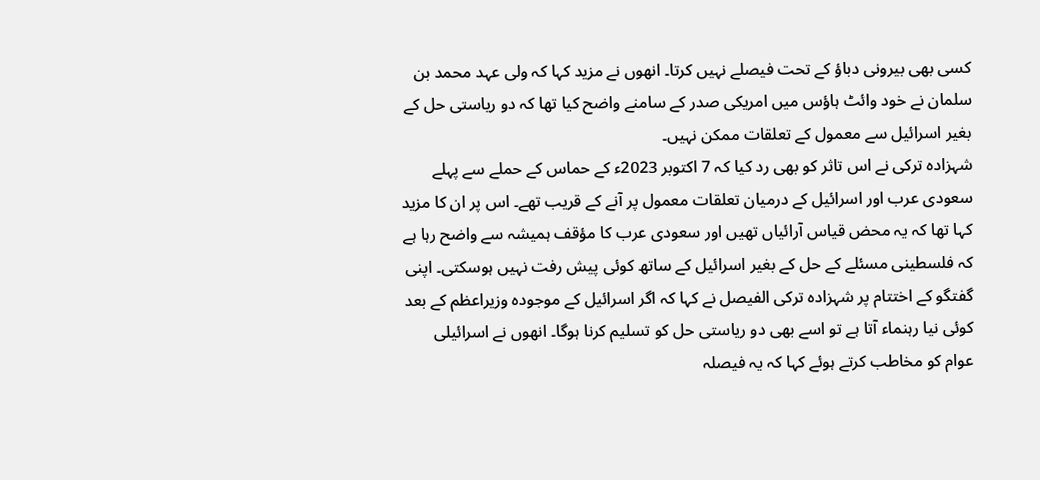کسی بھی بیرونی دباؤ کے تحت فیصلے نہیں کرتا۔ انھوں نے مزید کہا کہ ولی عہد محمد بن سلمان نے خود وائٹ ہاؤس میں امریکی صدر کے سامنے واضح کیا تھا کہ دو ریاستی حل کے بغیر اسرائیل سے معمول کے تعلقات ممکن نہیں۔
شہزادہ ترکی نے اس تاثر کو بھی رد کیا کہ 7 اکتوبر 2023ء کے حماس کے حملے سے پہلے سعودی عرب اور اسرائیل کے درمیان تعلقات معمول پر آنے کے قریب تھے۔ اس پر ان کا مزید کہا تھا کہ یہ محض قیاس آرائیاں تھیں اور سعودی عرب کا مؤقف ہمیشہ سے واضح رہا ہے کہ فلسطینی مسئلے کے حل کے بغیر اسرائیل کے ساتھ کوئی پیش رفت نہیں ہوسکتی۔ اپنی گفتگو کے اختتام پر شہزادہ ترکی الفیصل نے کہا کہ اگر اسرائیل کے موجودہ وزیراعظم کے بعد کوئی نیا رہنماء آتا ہے تو اسے بھی دو ریاستی حل کو تسلیم کرنا ہوگا۔ انھوں نے اسرائیلی عوام کو مخاطب کرتے ہوئے کہا کہ یہ فیصلہ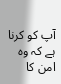آپ کو کرنا ہے کہ وہ امن کا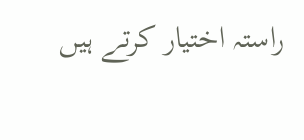راستہ اختیار کرتے ہیں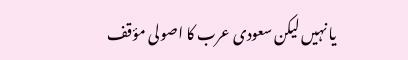یا نہیں لیکن سعودی عرب کا اصولی مؤقف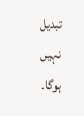تبدیل نہیں ہوگا۔